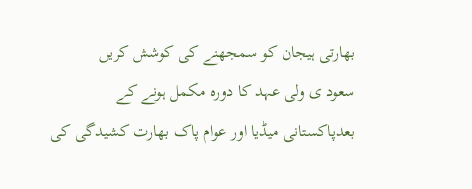بھارتی ہیجان کو سمجھنے کی کوشش کریں
سعود ی ولی عہد کا دورہ مکمل ہونے کے بعدپاکستانی میڈیا اور عوام پاک بھارت کشیدگی کی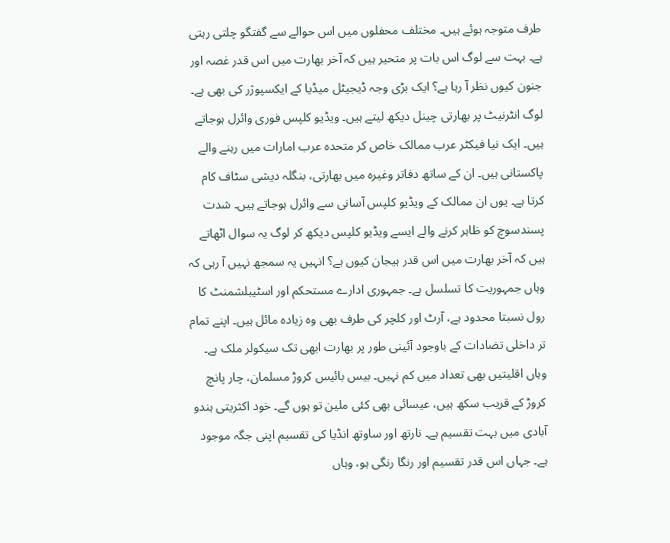طرف متوجہ ہوئے ہیں۔ مختلف محفلوں میں اس حوالے سے گفتگو چلتی رہتی ہے۔ بہت سے لوگ اس بات پر متحیر ہیں کہ آخر بھارت میں اس قدر غصہ اور جنون کیوں نظر آ رہا ہے؟ ایک بڑی وجہ ڈیجیٹل میڈیا کے ایکسپوژر کی بھی ہے۔ لوگ انٹرنیٹ پر بھارتی چینل دیکھ لیتے ہیں۔ ویڈیو کلپس فوری وائرل ہوجاتے ہیں۔ ایک نیا فیکٹر عرب ممالک خاص کر متحدہ عرب امارات میں رہنے والے پاکستانی ہیں۔ ان کے ساتھ دفاتر وغیرہ میں بھارتی، بنگلہ دیشی سٹاف کام کرتا ہے۔ یوں ان ممالک کے ویڈیو کلپس آسانی سے وائرل ہوجاتے ہیں۔ شدت پسندسوچ کو ظاہر کرنے والے ایسے ویڈیو کلپس دیکھ کر لوگ یہ سوال اٹھاتے ہیں کہ آخر بھارت میں اس قدر ہیجان کیوں ہے؟ انہیں یہ سمجھ نہیں آ رہی کہ وہاں جمہوریت کا تسلسل ہے۔ جمہوری ادارے مستحکم اور اسٹیبلشمنٹ کا رول نسبتا محدود ہے، آرٹ اور کلچر کی طرف بھی وہ زیادہ مائل ہیں۔ اپنے تمام تر داخلی تضادات کے باوجود آئینی طور پر بھارت ابھی تک سیکولر ملک ہے۔ وہاں اقلیتیں بھی تعداد میں کم نہیں۔ بیس بائیس کروڑ مسلمان، چار پانچ کروڑ کے قریب سکھ ہیں، عیسائی بھی کئی ملین تو ہوں گے۔ خود اکثریتی ہندو آبادی میں بہت تقسیم ہے۔ نارتھ اور ساوتھ انڈیا کی تقسیم اپنی جگہ موجود ہے۔ جہاں اس قدر تقسیم اور رنگا رنگی ہو، وہاں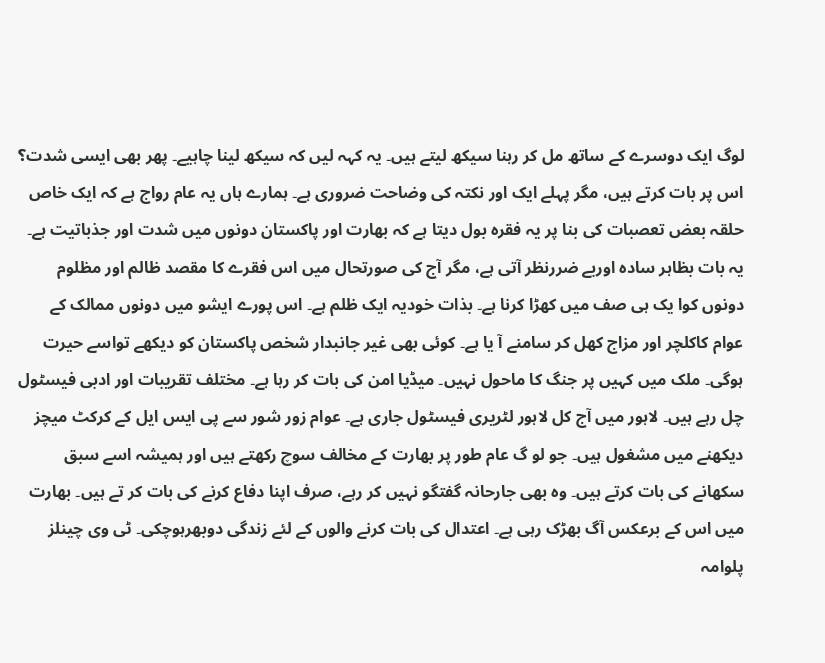لوگ ایک دوسرے کے ساتھ مل کر رہنا سیکھ لیتے ہیں۔ یہ کہہ لیں کہ سیکھ لینا چاہیے۔ پھر بھی ایسی شدت؟ اس پر بات کرتے ہیں، مگر پہلے ایک اور نکتہ کی وضاحت ضروری ہے۔ ہمارے ہاں یہ عام رواج ہے کہ ایک خاص حلقہ بعض تعصبات کی بنا پر یہ فقرہ بول دیتا ہے کہ بھارت اور پاکستان دونوں میں شدت اور جذباتیت ہے۔ یہ بات بظاہر سادہ اوربے ضررنظر آتی ہے، مگر آج کی صورتحال میں اس فقرے کا مقصد ظالم اور مظلوم دونوں کوا یک ہی صف میں کھڑا کرنا ہے۔ بذات خودیہ ایک ظلم ہے۔ اس پورے ایشو میں دونوں ممالک کے عوام کاکلچر اور مزاج کھل کر سامنے آ یا ہے۔ کوئی بھی غیر جانبدار شخص پاکستان کو دیکھے تواسے حیرت ہوگی۔ ملک میں کہیں پر جنگ کا ماحول نہیں۔ میڈیا امن کی بات کر رہا ہے۔ مختلف تقریبات اور ادبی فیسٹول چل رہے ہیں۔ لاہور میں آج کل لاہور لٹریری فیسٹول جاری ہے۔ عوام زور شور سے پی ایس ایل کے کرکٹ میچز دیکھنے میں مشغول ہیں۔ جو لو گ عام طور پر بھارت کے مخالف سوچ رکھتے ہیں اور ہمیشہ اسے سبق سکھانے کی بات کرتے ہیں۔ وہ بھی جارحانہ گفتگو نہیں کر رہے، صرف اپنا دفاع کرنے کی بات کر تے ہیں۔ بھارت میں اس کے برعکس آگ بھڑک رہی ہے۔ اعتدال کی بات کرنے والوں کے لئے زندگی دوبھرہوچکی۔ ٹی وی چینلز پلوامہ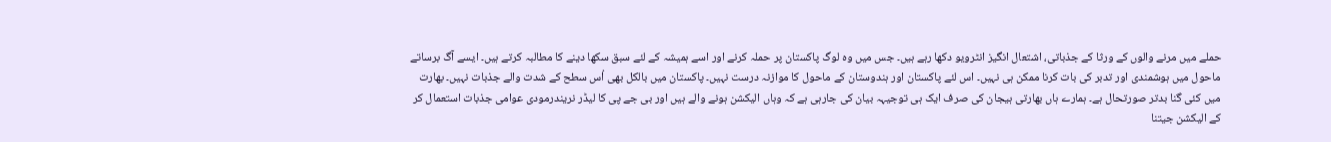حملے میں مرنے والوں کے ورثا کے جذباتی، اشتعال انگیز انٹرویو دکھا رہے ہیں۔ جس میں وہ لوگ پاکستان پر حملہ کرنے اور اسے ہمیشہ کے لئے سبق سکھا دینے کا مطالبہ کرتے ہیں۔ ایسے آگ برساتے ماحول میں ہوشمندی اور تدبر کی بات کرنا ممکن ہی نہیں۔ اس لئے پاکستان اور ہندوستان کے ماحول کا موازنہ درست نہیں۔ پاکستان میں بالکل بھی اُس سطح کے شدت والے جذبات نہیں۔ بھارت میں کئی گنا بدتر صورتحال ہے۔ ہمارے ہاں بھارتی ہیجان کی صرف ایک ہی توجیہہ بیان کی جارہی ہے کہ وہاں الیکشن ہونے والے ہیں اور بی جے پی کا لیڈر نریندرمودی عوامی جذبات استعمال کر کے الیکشن جیتنا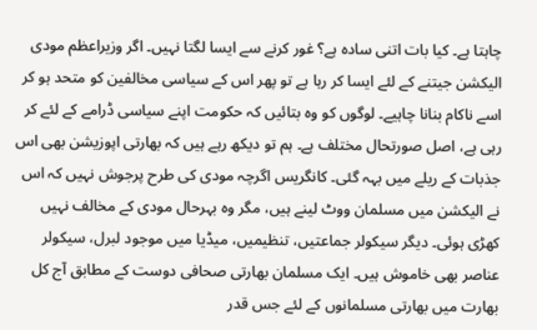چاہتا ہے۔ کیا بات اتنی سادہ ہے؟ غور کرنے سے ایسا لگتا نہیں۔ اگر وزیراعظم مودی الیکشن جیتنے کے لئے ایسا کر رہا ہے تو پھر اس کے سیاسی مخالفین کو متحد ہو کر اسے ناکام بنانا چاہیے۔ لوگوں کو وہ بتائیں کہ حکومت اپنے سیاسی ڈرامے کے لئے کر رہی ہے، اصل صورتحال مختلف ہے۔ ہم تو دیکھ رہے ہیں کہ بھارتی اپوزیشن بھی اس جذبات کے ریلے میں بہہ گئی۔ کانگریس اگرچہ مودی کی طرح پرجوش نہیں کہ اس نے الیکشن میں مسلمان ووٹ لینے ہیں، مگر وہ بہرحال مودی کے مخالف نہیں کھڑی ہوئی۔ دیگر سیکولر جماعتیں، تنظیمیں، میڈیا میں موجود لبرل، سیکولر عناصر بھی خاموش ہیں۔ ایک مسلمان بھارتی صحافی دوست کے مطابق آج کل بھارت میں بھارتی مسلمانوں کے لئے جس قدر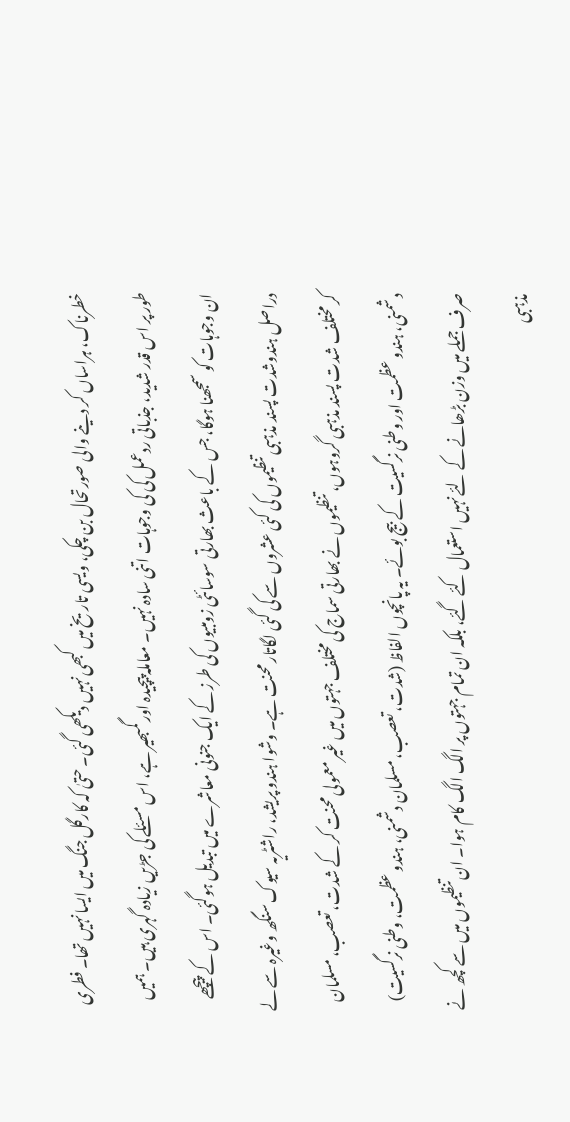خطرناک، ہراساں کر دینے والی صورتحال بن چکی، ویسی تاریخ میں کبھی نہیں دیکھی گئی۔ حتیٰ کہ کارگل جنگ میں ایسا نہیں تھا۔ فطری طور پر اس قدر شدید، جذباتی ردعمل کی کی وجوہات اتنی سادہ نہیں۔ معاملہ پیچیدہ اور گمبھیر ہے، اس مسئلے کی جڑیں زیادہ گہری ہیں۔ ہمیں ان وجوہات کو سمجھنا ہوگا، جس کے باعث بھارتی سوسائٹی زومبیوں کی طرز کے ایک جنونی معاشرے میں تبدیل ہوگئی۔ اس کے پیچھے دراصل ہندوشدت پسند مذہبی تنظیموں کی کئی عشروں سے کی گئی لگاتار محنت ہے۔ وشوا ہندو پریشد، راشٹریہ سیوک سنگھ وغیرہ سے لے کر مختلف شدت پسند مذہبی گروہوں، تنظیموں نے بھارتی سماج کی مختلف جہتوں میں غیر معمولی محنت کر کے شدت، تعصب، مسلمان دشمنی، ہندو عظمت اور وطنی نرگسیت کے بیج بوئے۔ یہ پانچوں الفاظ (شدت، تعصب، مسلمان دشمنی، ہندو عظمت، وطنی نرگسیت) صرف جملے میں وزن بڑھانے کے لئے نہیں استعمال کئے گئے، بلکہ ان تمام جہتوں پر الگ الگ کام ہوا۔ ان تنظیموں میں سے کچھ نے مذہبی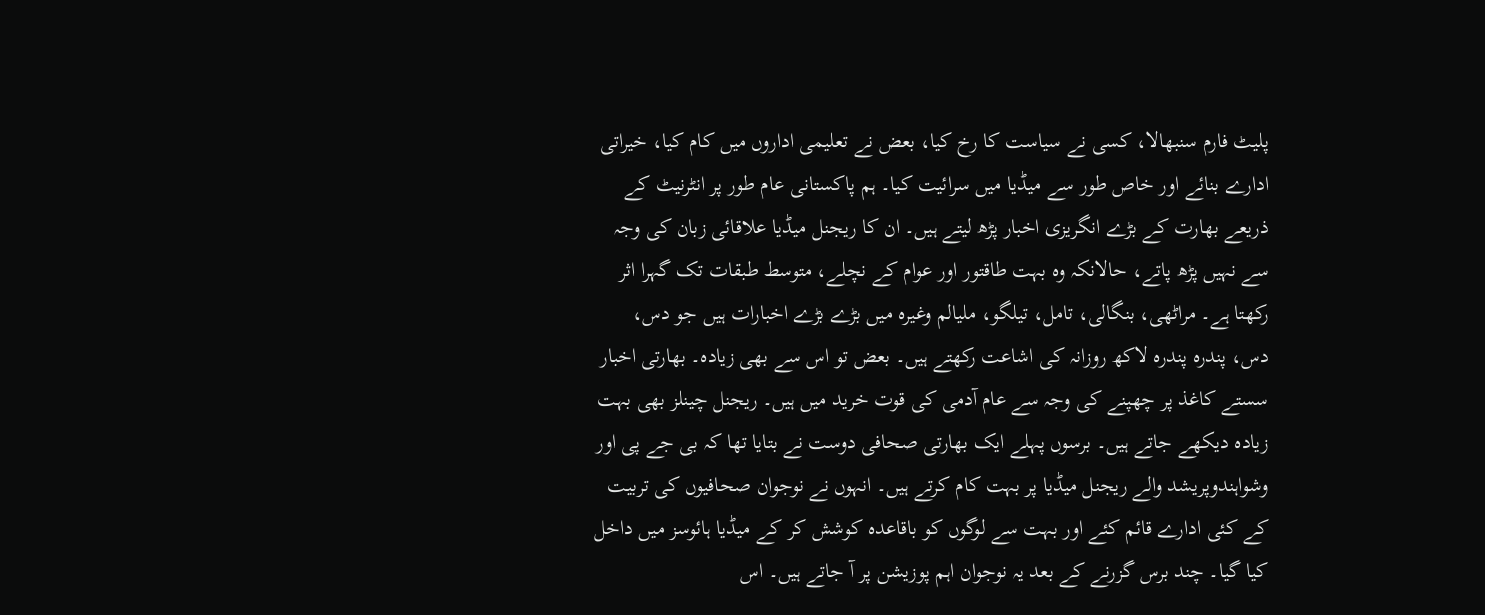پلیٹ فارم سنبھالا، کسی نے سیاست کا رخ کیا، بعض نے تعلیمی اداروں میں کام کیا، خیراتی ادارے بنائے اور خاص طور سے میڈیا میں سرائیت کیا۔ ہم پاکستانی عام طور پر انٹرنیٹ کے ذریعے بھارت کے بڑے انگریزی اخبار پڑھ لیتے ہیں۔ ان کا ریجنل میڈیا علاقائی زبان کی وجہ سے نہیں پڑھ پاتے، حالانکہ وہ بہت طاقتور اور عوام کے نچلے، متوسط طبقات تک گہرا اثر رکھتا ہے۔ مراٹھی، بنگالی، تامل، تیلگو، ملیالم وغیرہ میں بڑے بڑے اخبارات ہیں جو دس، دس، پندرہ پندرہ لاکھ روزانہ کی اشاعت رکھتے ہیں۔ بعض تو اس سے بھی زیادہ۔ بھارتی اخبار سستے کاغذ پر چھپنے کی وجہ سے عام آدمی کی قوت خرید میں ہیں۔ ریجنل چینلز بھی بہت زیادہ دیکھے جاتے ہیں۔ برسوں پہلے ایک بھارتی صحافی دوست نے بتایا تھا کہ بی جے پی اور وشواہندوپریشد والے ریجنل میڈیا پر بہت کام کرتے ہیں۔ انہوں نے نوجوان صحافیوں کی تربیت کے کئی ادارے قائم کئے اور بہت سے لوگوں کو باقاعدہ کوشش کر کے میڈیا ہائوسز میں داخل کیا گیا۔ چند برس گزرنے کے بعد یہ نوجوان اہم پوزیشن پر آ جاتے ہیں۔ اس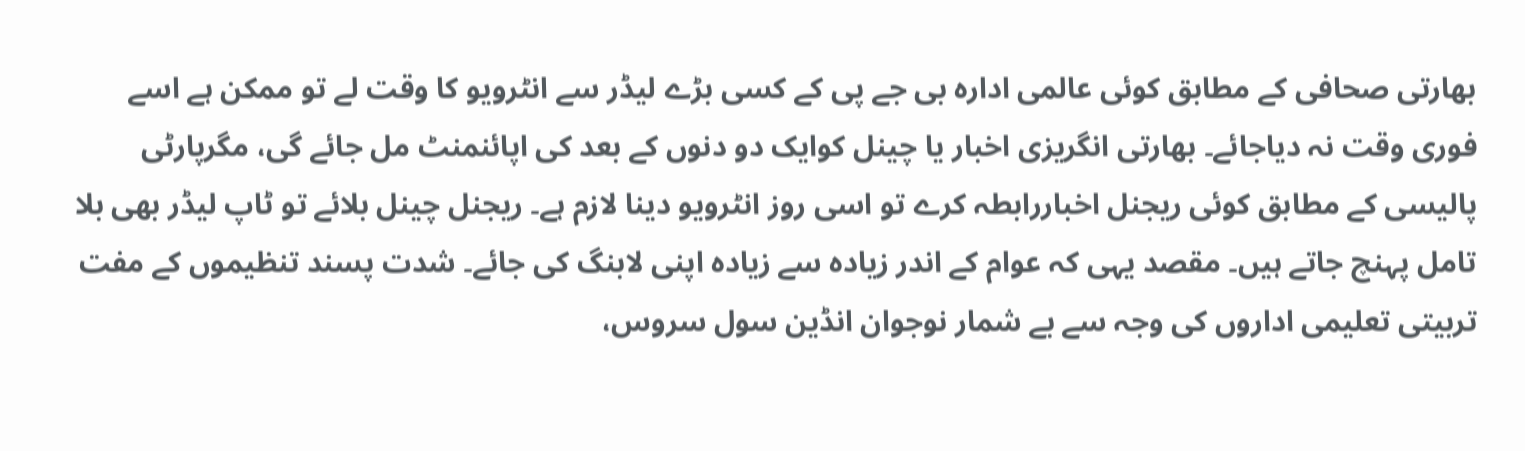بھارتی صحافی کے مطابق کوئی عالمی ادارہ بی جے پی کے کسی بڑے لیڈر سے انٹرویو کا وقت لے تو ممکن ہے اسے فوری وقت نہ دیاجائے۔ بھارتی انگریزی اخبار یا چینل کوایک دو دنوں کے بعد کی اپائنمنٹ مل جائے گی، مگرپارٹی پالیسی کے مطابق کوئی ریجنل اخباررابطہ کرے تو اسی روز انٹرویو دینا لازم ہے۔ ریجنل چینل بلائے تو ٹاپ لیڈر بھی بلا تامل پہنچ جاتے ہیں۔ مقصد یہی کہ عوام کے اندر زیادہ سے زیادہ اپنی لابنگ کی جائے۔ شدت پسند تنظیموں کے مفت تربیتی تعلیمی اداروں کی وجہ سے بے شمار نوجوان انڈین سول سروس،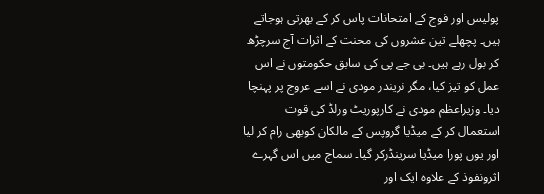پولیس اور فوج کے امتحانات پاس کر کے بھرتی ہوجاتے ہیں۔ پچھلے تین عشروں کی محنت کے اثرات آج سرچڑھ کر بول رہے ہیں۔ بی جے پی کی سابق حکومتوں نے اس عمل کو تیز کیا، مگر نریندر مودی نے اسے عروج پر پہنچا دیا۔ وزیراعظم مودی نے کارپوریٹ ورلڈ کی قوت استعمال کر کے میڈیا گروپس کے مالکان کوبھی رام کر لیا اور یوں پورا میڈیا سرینڈرکر گیا۔ سماج میں اس گہرے اثرونفوذ کے علاوہ ایک اور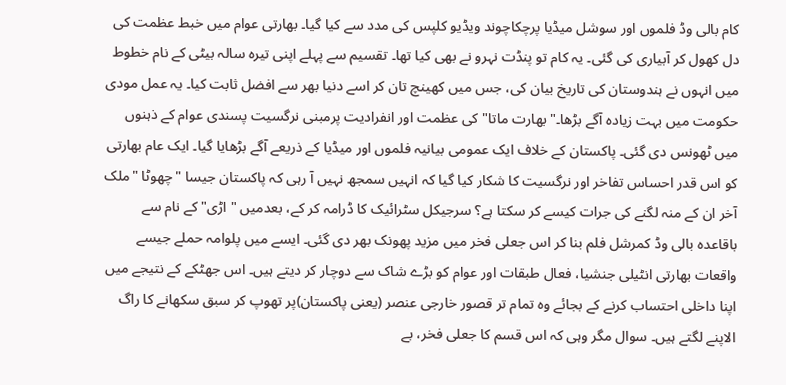کام بالی وڈ فلموں اور سوشل میڈیا پرچکاچوند ویڈیو کلپس کی مدد سے کیا گیا۔ بھارتی عوام میں خبط عظمت کی دل کھول کر آبیاری کی گئی۔ یہ کام تو پنڈت نہرو نے بھی کیا تھا۔ تقسیم سے پہلے اپنی تیرہ سالہ بیٹی کے نام خطوط میں انہوں نے ہندوستان کی تاریخ بیان کی، جس میں کھینچ تان کر اسے دنیا بھر سے افضل ثابت کیا۔ یہ عمل مودی حکومت میں بہت زیادہ آگے بڑھا۔"بھارت ماتا" کی عظمت اور انفرادیت پرمبنی نرگسیت پسندی عوام کے ذہنوں میں ٹھونس دی گئی۔ پاکستان کے خلاف ایک عمومی بیانیہ فلموں اور میڈیا کے ذریعے آگے بڑھایا گیا۔ ایک عام بھارتی کو اس قدر احساس تفاخر اور نرگسیت کا شکار کیا گیا کہ انہیں سمجھ نہیں آ رہی کہ پاکستان جیسا "چھوٹا "ملک آخر ان کے منہ لگنے کی جرات کیسے کر سکتا ہے؟ سرجیکل سٹرائیک کا ڈرامہ کر کے، بعدمیں " اڑی" کے نام سے باقاعدہ بالی وڈ کمرشل فلم بنا کر اس جعلی فخر میں مزید پھونک بھر دی گئی۔ ایسے میں پلوامہ حملے جیسے واقعات بھارتی انٹیلی جنشیا، فعال طبقات اور عوام کو بڑے شاک سے دوچار کر دیتے ہیں۔ اس جھٹکے کے نتیجے میں اپنا داخلی احتساب کرنے کے بجائے وہ تمام تر قصور خارجی عنصر (یعنی پاکستان)پر تھوپ کر سبق سکھانے کا راگ الاپنے لگتے ہیں۔ سوال مگر وہی کہ اس قسم کا جعلی فخر، بے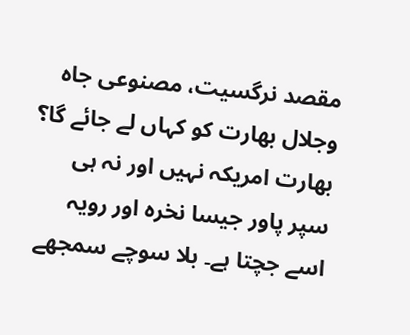مقصد نرگسیت، مصنوعی جاہ وجلال بھارت کو کہاں لے جائے گا؟ بھارت امریکہ نہیں اور نہ ہی سپر پاور جیسا نخرہ اور رویہ اسے جچتا ہے۔ بلا سوچے سمجھے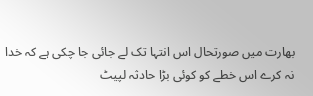بھارت میں صورتحال اس انتہا تک لے جائی جا چکی ہے کہ خدا نہ کرے اس خطے کو کوئی بڑا حادثہ لپیٹ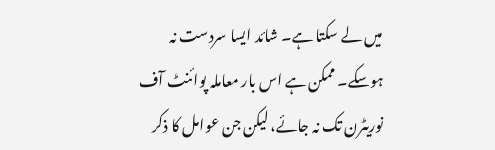میں لے سکتا ہے۔ شائد ایسا سردست نہ ہوسکے۔ ممکن ہے اس بار معاملہ پوائنٹ آف نوریٹرن تک نہ جائے، لیکن جن عوامل کا ذکر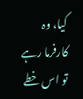کیا، وہ کارفرما رہے تو اس خطے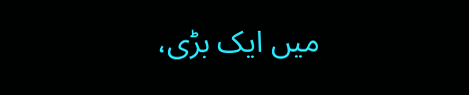میں ایک بڑی،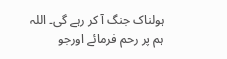ہولناک جنگ آ کر رہے گی۔ اللہ ہم پر رحم فرمائے اورجو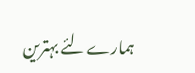ہمارے لئے بہترین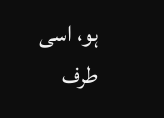ہو، اسی طرف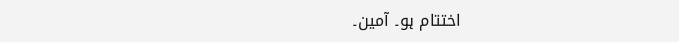اختتام ہو۔ آمین۔